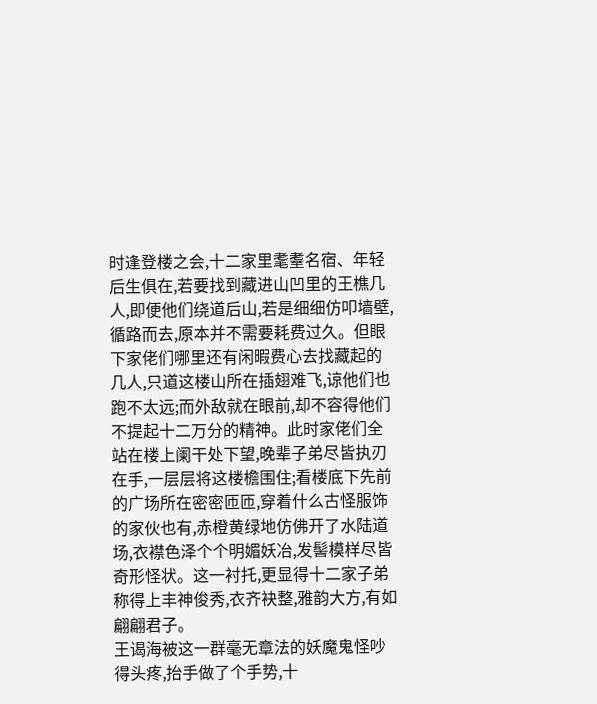时逢登楼之会,十二家里耄耋名宿、年轻后生俱在,若要找到藏进山凹里的王樵几人,即便他们绕道后山,若是细细仿叩墙壁,循路而去,原本并不需要耗费过久。但眼下家佬们哪里还有闲暇费心去找藏起的几人,只道这楼山所在插翅难飞,谅他们也跑不太远;而外敌就在眼前,却不容得他们不提起十二万分的精神。此时家佬们全站在楼上阑干处下望,晚辈子弟尽皆执刃在手,一层层将这楼檐围住;看楼底下先前的广场所在密密匝匝,穿着什么古怪服饰的家伙也有,赤橙黄绿地仿佛开了水陆道场,衣襟色泽个个明媚妖冶,发髻模样尽皆奇形怪状。这一衬托,更显得十二家子弟称得上丰神俊秀,衣齐袂整,雅韵大方,有如翩翩君子。
王谒海被这一群毫无章法的妖魔鬼怪吵得头疼,抬手做了个手势,十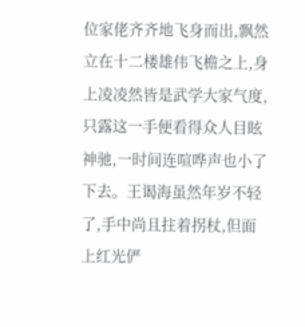位家佬齐齐地飞身而出,飘然立在十二楼雄伟飞檐之上,身上凌凌然皆是武学大家气度,只露这一手便看得众人目眩神驰,一时间连喧哗声也小了下去。王谒海虽然年岁不轻了,手中尚且拄着拐杖,但面上红光俨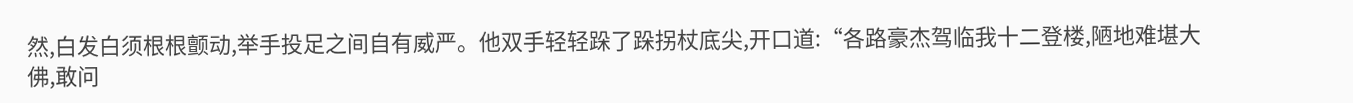然,白发白须根根颤动,举手投足之间自有威严。他双手轻轻跺了跺拐杖底尖,开口道:“各路豪杰驾临我十二登楼,陋地难堪大佛,敢问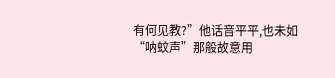有何见教?”他话音平平,也未如“呐蚊声”那般故意用